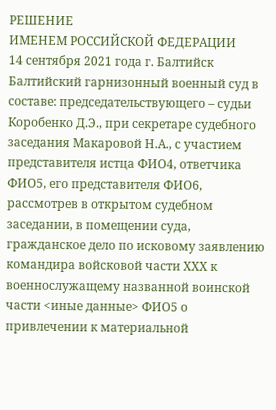РЕШЕНИЕ
ИМЕНЕМ РОССИЙСКОЙ ФЕДЕРАЦИИ
14 сентября 2021 года г. Балтийск
Балтийский гарнизонный военный суд в составе: председательствующего – судьи Коробенко Д.Э., при секретаре судебного заседания Макаровой Н.А., с участием представителя истца ФИО4, ответчика ФИО5, его представителя ФИО6, рассмотрев в открытом судебном заседании, в помещении суда, гражданское дело по исковому заявлению командира войсковой части ХХХ к военнослужащему названной воинской части <иные данные> ФИО5 о привлечении к материальной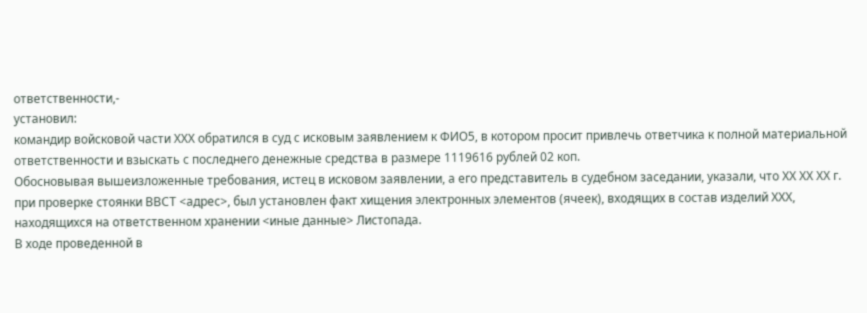ответственности,-
установил:
командир войсковой части ХХХ обратился в суд с исковым заявлением к ФИО5, в котором просит привлечь ответчика к полной материальной ответственности и взыскать с последнего денежные средства в размере 1119616 рублей 02 коп.
Обосновывая вышеизложенные требования, истец в исковом заявлении, а его представитель в судебном заседании, указали, что ХХ ХХ ХХ г. при проверке стоянки ВВСТ <адрес>, был установлен факт хищения электронных элементов (ячеек), входящих в состав изделий ХХХ, находящихся на ответственном хранении <иные данные> Листопада.
В ходе проведенной в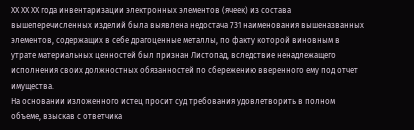ХХ ХХ ХХ года инвентаризации электронных элементов (ячеек) из состава вышеперечисленных изделий была выявлена недостача 731 наименования вышеназванных элементов, содержащих в себе драгоценные металлы, по факту которой виновным в утрате материальных ценностей был признан Листопад, вследствие ненадлежащего исполнения своих должностных обязанностей по сбережению вверенного ему под отчет имущества.
На основании изложенного истец просит суд требования удовлетворить в полном объеме, взыскав с ответчика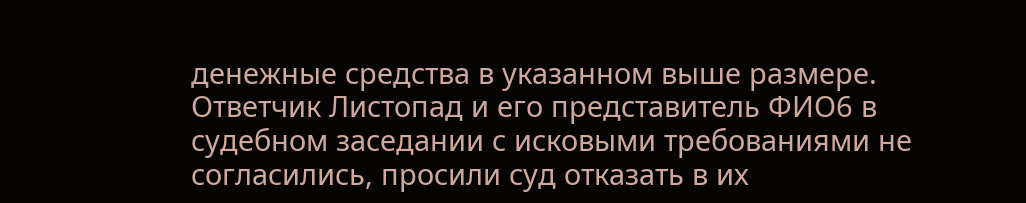денежные средства в указанном выше размере.
Ответчик Листопад и его представитель ФИО6 в судебном заседании с исковыми требованиями не согласились, просили суд отказать в их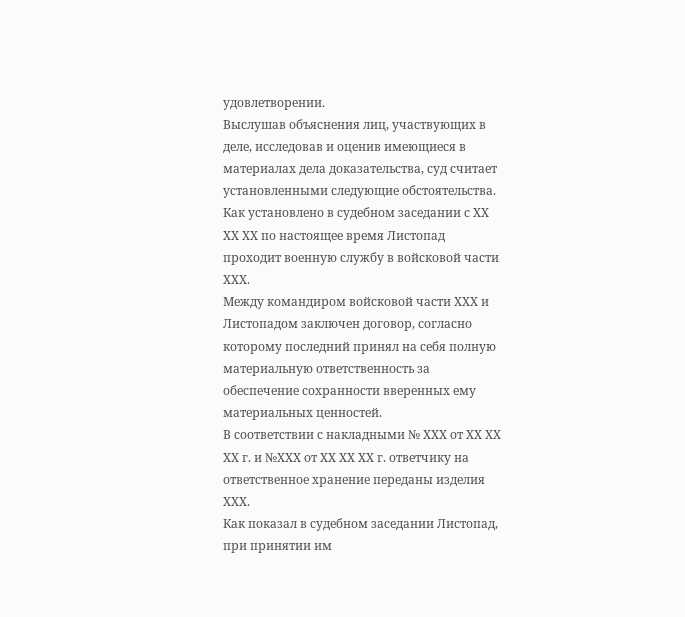удовлетворении.
Выслушав объяснения лиц, участвующих в деле, исследовав и оценив имеющиеся в материалах дела доказательства, суд считает установленными следующие обстоятельства.
Как установлено в судебном заседании с ХХ ХХ ХХ по настоящее время Листопад проходит военную службу в войсковой части ХХХ.
Между командиром войсковой части ХХХ и Листопадом заключен договор, согласно которому последний принял на себя полную материальную ответственность за обеспечение сохранности вверенных ему материальных ценностей.
В соответствии с накладными № ХХХ от ХХ ХХ ХХ г. и №ХХХ от ХХ ХХ ХХ г. ответчику на ответственное хранение переданы изделия ХХХ.
Как показал в судебном заседании Листопад, при принятии им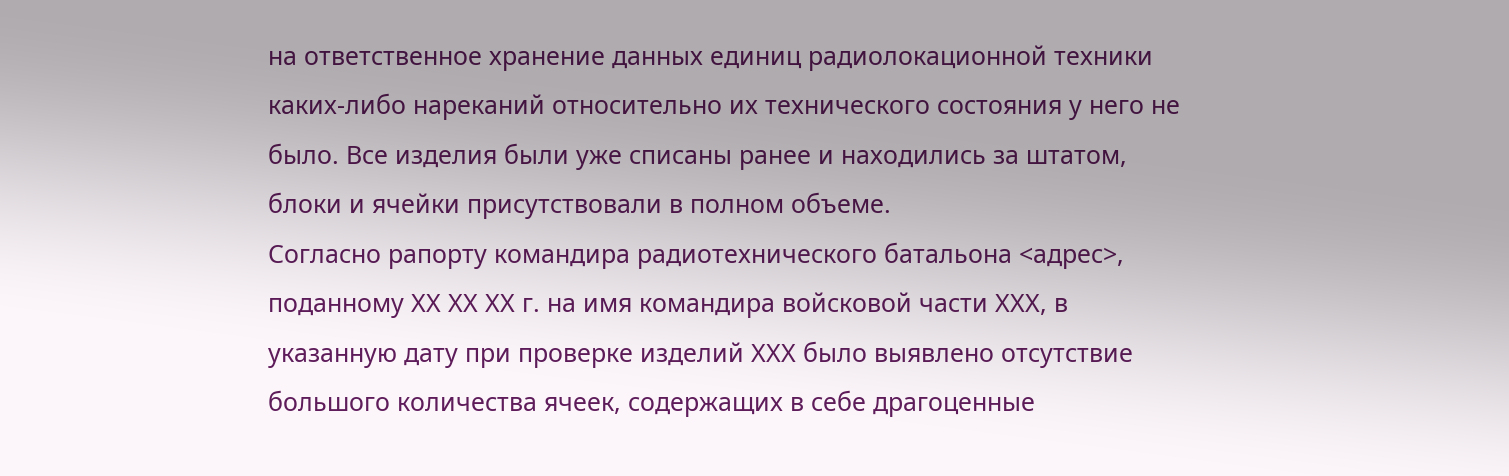на ответственное хранение данных единиц радиолокационной техники каких-либо нареканий относительно их технического состояния у него не было. Все изделия были уже списаны ранее и находились за штатом, блоки и ячейки присутствовали в полном объеме.
Согласно рапорту командира радиотехнического батальона <адрес>, поданному ХХ ХХ ХХ г. на имя командира войсковой части ХХХ, в указанную дату при проверке изделий ХХХ было выявлено отсутствие большого количества ячеек, содержащих в себе драгоценные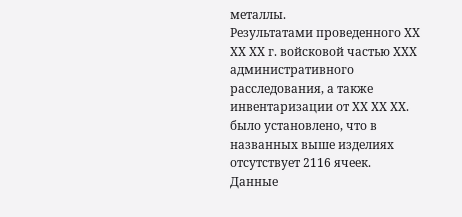металлы.
Результатами проведенного ХХ ХХ ХХ г. войсковой частью ХХХ административного расследования, а также инвентаризации от ХХ ХХ ХХ. было установлено, что в названных выше изделиях отсутствует 2116 ячеек. Данные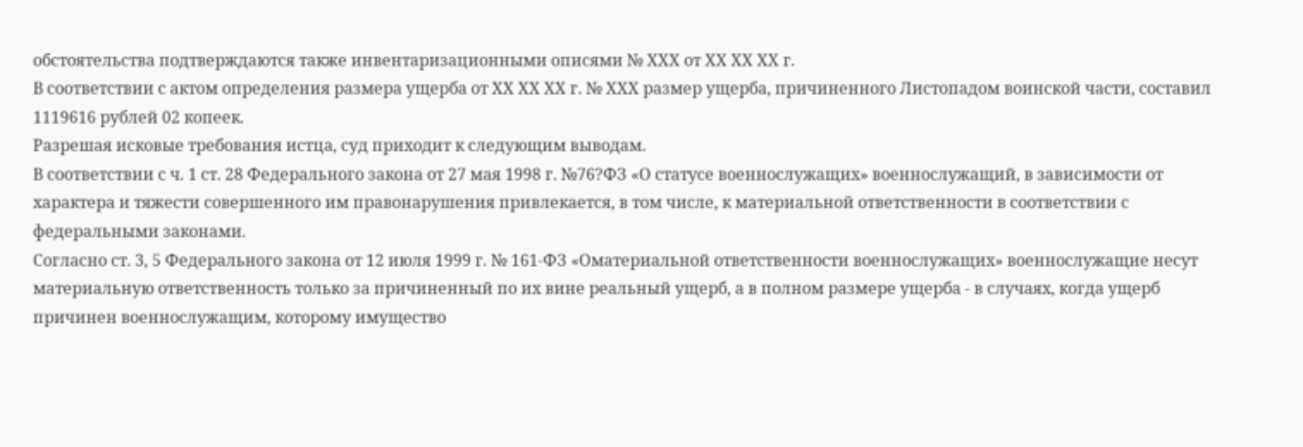обстоятельства подтверждаются также инвентаризационными описями № ХХХ от ХХ ХХ ХХ г.
В соответствии с актом определения размера ущерба от ХХ ХХ ХХ г. № ХХХ размер ущерба, причиненного Листопадом воинской части, составил 1119616 рублей 02 копеек.
Разрешая исковые требования истца, суд приходит к следующим выводам.
В соответствии с ч. 1 ст. 28 Федерального закона от 27 мая 1998 г. №76?ФЗ «О статусе военнослужащих» военнослужащий, в зависимости от характера и тяжести совершенного им правонарушения привлекается, в том числе, к материальной ответственности в соответствии с федеральными законами.
Согласно ст. 3, 5 Федерального закона от 12 июля 1999 г. № 161-ФЗ «Оматериальной ответственности военнослужащих» военнослужащие несут материальную ответственность только за причиненный по их вине реальный ущерб, а в полном размере ущерба - в случаях, когда ущерб причинен военнослужащим, которому имущество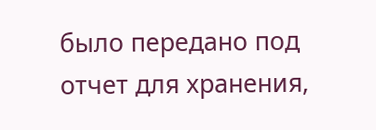было передано под отчет для хранения,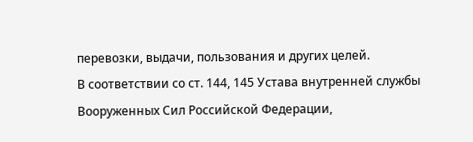перевозки, выдачи, пользования и других целей.
В соответствии со ст. 144, 145 Устава внутренней службы Вооруженных Сил Российской Федерации,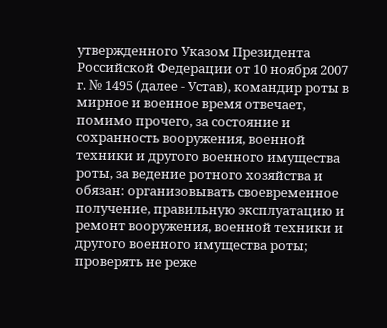утвержденного Указом Президента Российской Федерации от 10 ноября 2007 г. № 1495 (далее - Устав), командир роты в мирное и военное время отвечает, помимо прочего, за состояние и сохранность вооружения, военной техники и другого военного имущества роты, за ведение ротного хозяйства и обязан: организовывать своевременное получение, правильную эксплуатацию и ремонт вооружения, военной техники и другого военного имущества роты; проверять не реже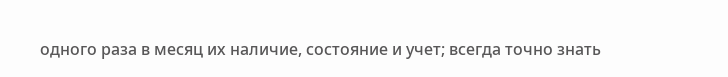одного раза в месяц их наличие, состояние и учет; всегда точно знать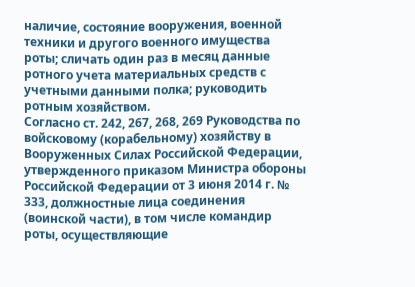наличие, состояние вооружения, военной техники и другого военного имущества роты; сличать один раз в месяц данные ротного учета материальных средств с учетными данными полка; руководить ротным хозяйством.
Согласно ст. 242, 267, 268, 269 Руководства по войсковому (корабельному) хозяйству в Вооруженных Силах Российской Федерации, утвержденного приказом Министра обороны Российской Федерации от 3 июня 2014 г. № 333, должностные лица соединения (воинской части), в том числе командир роты, осуществляющие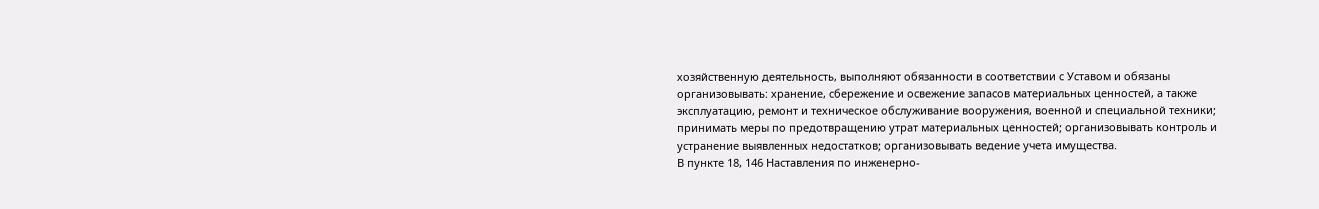хозяйственную деятельность, выполняют обязанности в соответствии с Уставом и обязаны организовывать: хранение, сбережение и освежение запасов материальных ценностей, а также эксплуатацию, ремонт и техническое обслуживание вооружения, военной и специальной техники; принимать меры по предотвращению утрат материальных ценностей; организовывать контроль и устранение выявленных недостатков; организовывать ведение учета имущества.
В пункте 18, 146 Наставления по инженерно-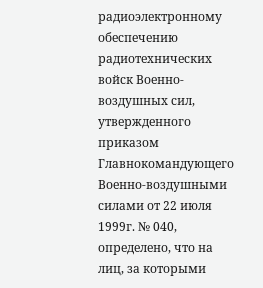радиоэлектронному обеспечению радиотехнических войск Военно-воздушных сил, утвержденного приказом Главнокомандующего Военно-воздушными силами от 22 июля 1999г. № 040, определено, что на лиц, за которыми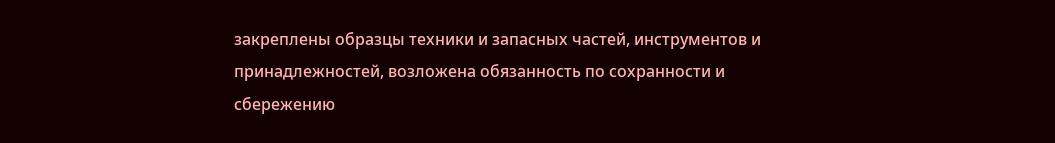закреплены образцы техники и запасных частей, инструментов и принадлежностей, возложена обязанность по сохранности и сбережению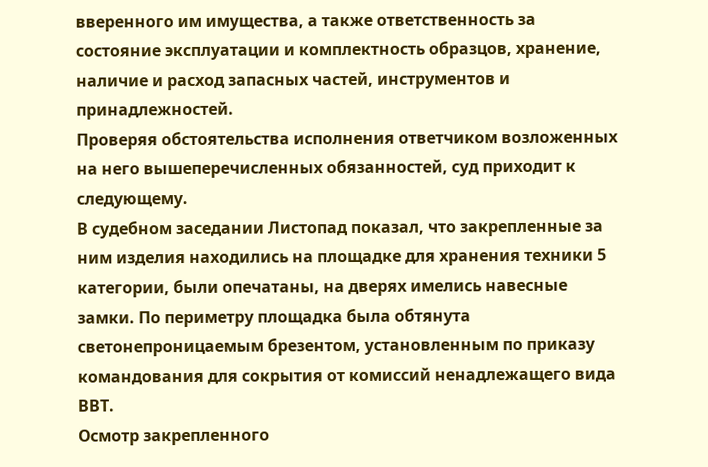вверенного им имущества, а также ответственность за состояние эксплуатации и комплектность образцов, хранение, наличие и расход запасных частей, инструментов и принадлежностей.
Проверяя обстоятельства исполнения ответчиком возложенных на него вышеперечисленных обязанностей, суд приходит к следующему.
В судебном заседании Листопад показал, что закрепленные за ним изделия находились на площадке для хранения техники 5 категории, были опечатаны, на дверях имелись навесные замки. По периметру площадка была обтянута светонепроницаемым брезентом, установленным по приказу командования для сокрытия от комиссий ненадлежащего вида ВВТ.
Осмотр закрепленного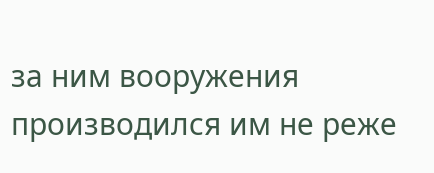за ним вооружения производился им не реже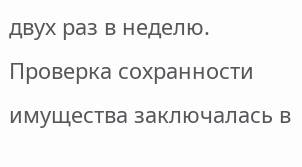двух раз в неделю. Проверка сохранности имущества заключалась в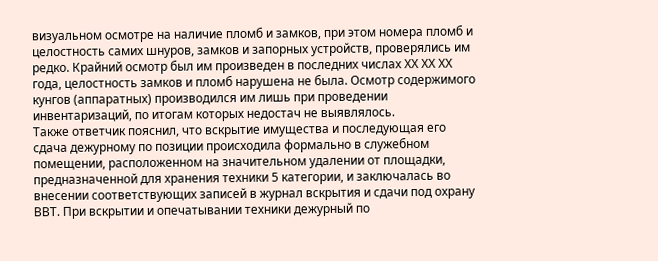визуальном осмотре на наличие пломб и замков, при этом номера пломб и целостность самих шнуров, замков и запорных устройств, проверялись им редко. Крайний осмотр был им произведен в последних числах ХХ ХХ ХХ года, целостность замков и пломб нарушена не была. Осмотр содержимого кунгов (аппаратных) производился им лишь при проведении инвентаризаций, по итогам которых недостач не выявлялось.
Также ответчик пояснил, что вскрытие имущества и последующая его сдача дежурному по позиции происходила формально в служебном помещении, расположенном на значительном удалении от площадки, предназначенной для хранения техники 5 категории, и заключалась во внесении соответствующих записей в журнал вскрытия и сдачи под охрану ВВТ. При вскрытии и опечатывании техники дежурный по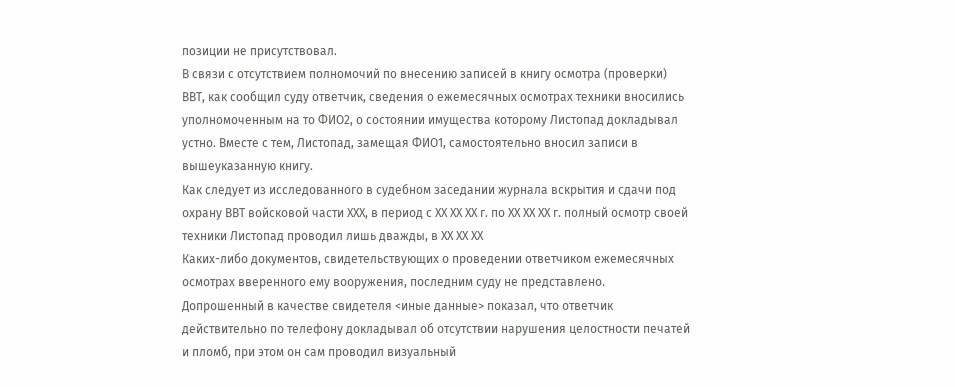позиции не присутствовал.
В связи с отсутствием полномочий по внесению записей в книгу осмотра (проверки) ВВТ, как сообщил суду ответчик, сведения о ежемесячных осмотрах техники вносились уполномоченным на то ФИО2, о состоянии имущества которому Листопад докладывал устно. Вместе с тем, Листопад, замещая ФИО1, самостоятельно вносил записи в вышеуказанную книгу.
Как следует из исследованного в судебном заседании журнала вскрытия и сдачи под охрану ВВТ войсковой части ХХХ, в период с ХХ ХХ ХХ г. по ХХ ХХ ХХ г. полный осмотр своей техники Листопад проводил лишь дважды, в ХХ ХХ ХХ
Каких-либо документов, свидетельствующих о проведении ответчиком ежемесячных осмотрах вверенного ему вооружения, последним суду не представлено.
Допрошенный в качестве свидетеля <иные данные> показал, что ответчик действительно по телефону докладывал об отсутствии нарушения целостности печатей и пломб, при этом он сам проводил визуальный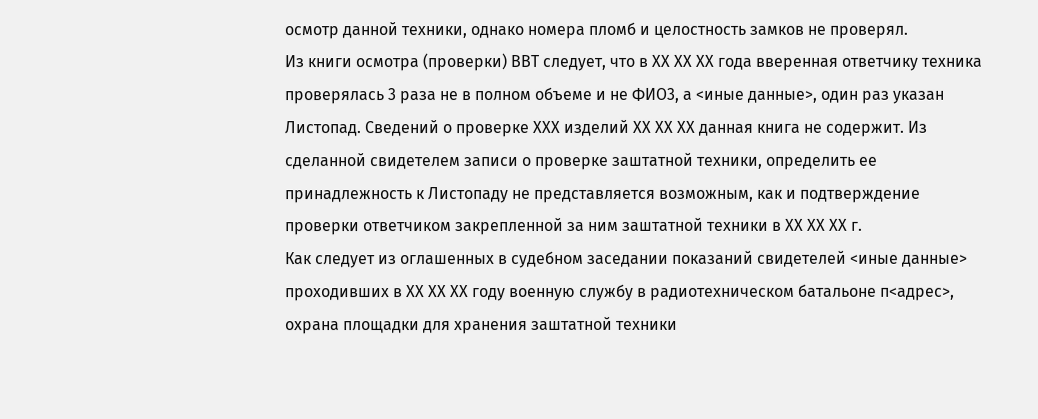осмотр данной техники, однако номера пломб и целостность замков не проверял.
Из книги осмотра (проверки) ВВТ следует, что в ХХ ХХ ХХ года вверенная ответчику техника проверялась 3 раза не в полном объеме и не ФИО3, а <иные данные>, один раз указан Листопад. Сведений о проверке ХХХ изделий ХХ ХХ ХХ данная книга не содержит. Из сделанной свидетелем записи о проверке заштатной техники, определить ее принадлежность к Листопаду не представляется возможным, как и подтверждение проверки ответчиком закрепленной за ним заштатной техники в ХХ ХХ ХХ г.
Как следует из оглашенных в судебном заседании показаний свидетелей <иные данные> проходивших в ХХ ХХ ХХ году военную службу в радиотехническом батальоне п<адрес>, охрана площадки для хранения заштатной техники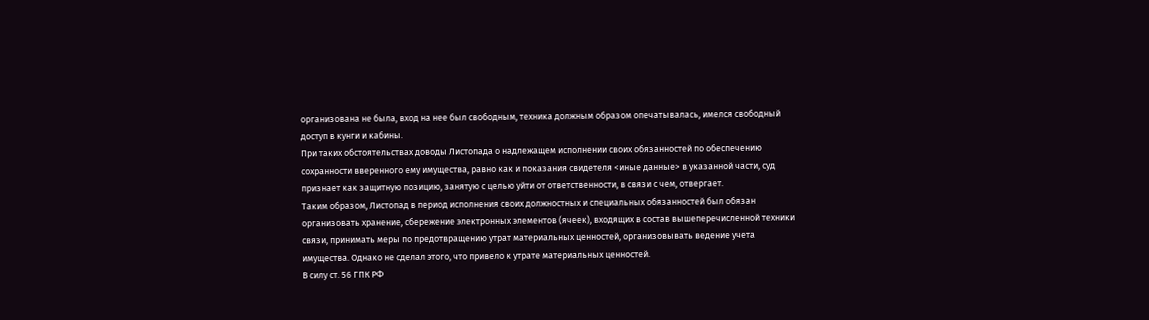организована не была, вход на нее был свободным, техника должным образом опечатывалась, имелся свободный доступ в кунги и кабины.
При таких обстоятельствах доводы Листопада о надлежащем исполнении своих обязанностей по обеспечению сохранности вверенного ему имущества, равно как и показания свидетеля <иные данные> в указанной части, суд признает как защитную позицию, занятую с целью уйти от ответственности, в связи с чем, отвергает.
Таким образом, Листопад в период исполнения своих должностных и специальных обязанностей был обязан организовать хранение, сбережение электронных элементов (ячеек), входящих в состав вышеперечисленной техники связи, принимать меры по предотвращению утрат материальных ценностей, организовывать ведение учета имущества. Однако не сделал этого, что привело к утрате материальных ценностей.
В силу ст. 56 ГПК РФ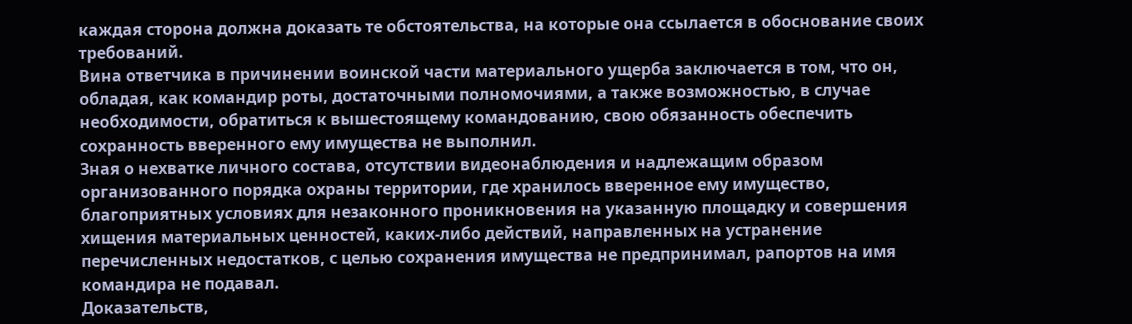каждая сторона должна доказать те обстоятельства, на которые она ссылается в обоснование своих требований.
Вина ответчика в причинении воинской части материального ущерба заключается в том, что он, обладая, как командир роты, достаточными полномочиями, а также возможностью, в случае необходимости, обратиться к вышестоящему командованию, свою обязанность обеспечить сохранность вверенного ему имущества не выполнил.
Зная о нехватке личного состава, отсутствии видеонаблюдения и надлежащим образом организованного порядка охраны территории, где хранилось вверенное ему имущество, благоприятных условиях для незаконного проникновения на указанную площадку и совершения хищения материальных ценностей, каких-либо действий, направленных на устранение перечисленных недостатков, с целью сохранения имущества не предпринимал, рапортов на имя командира не подавал.
Доказательств,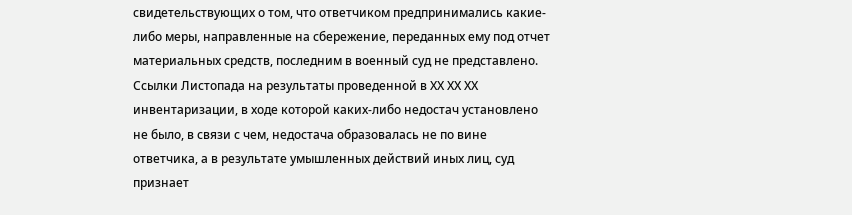свидетельствующих о том, что ответчиком предпринимались какие-либо меры, направленные на сбережение, переданных ему под отчет материальных средств, последним в военный суд не представлено.
Ссылки Листопада на результаты проведенной в ХХ ХХ ХХ инвентаризации, в ходе которой каких-либо недостач установлено не было, в связи с чем, недостача образовалась не по вине ответчика, а в результате умышленных действий иных лиц, суд признает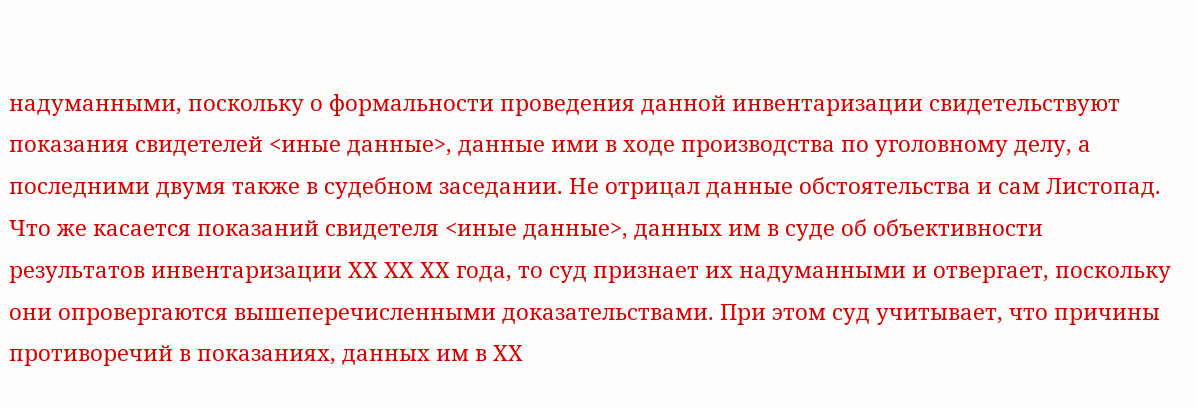надуманными, поскольку о формальности проведения данной инвентаризации свидетельствуют показания свидетелей <иные данные>, данные ими в ходе производства по уголовному делу, а последними двумя также в судебном заседании. Не отрицал данные обстоятельства и сам Листопад.
Что же касается показаний свидетеля <иные данные>, данных им в суде об объективности результатов инвентаризации ХХ ХХ ХХ года, то суд признает их надуманными и отвергает, поскольку они опровергаются вышеперечисленными доказательствами. При этом суд учитывает, что причины противоречий в показаниях, данных им в ХХ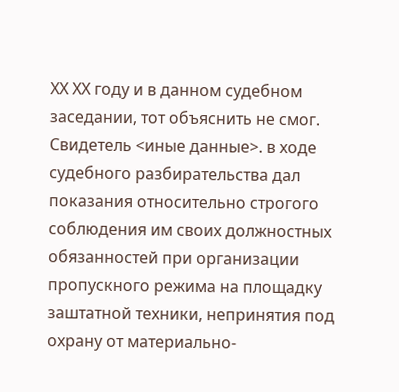ХХ ХХ году и в данном судебном заседании, тот объяснить не смог.
Свидетель <иные данные>. в ходе судебного разбирательства дал показания относительно строгого соблюдения им своих должностных обязанностей при организации пропускного режима на площадку заштатной техники, непринятия под охрану от материально-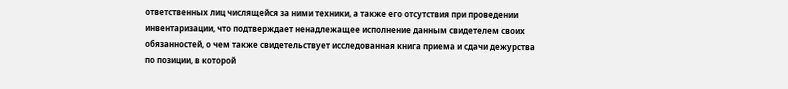ответственных лиц числящейся за ними техники, а также его отсутствия при проведении инвентаризации, что подтверждает ненадлежащее исполнение данным свидетелем своих обязанностей, о чем также свидетельствует исследованная книга приема и сдачи дежурства по позиции, в которой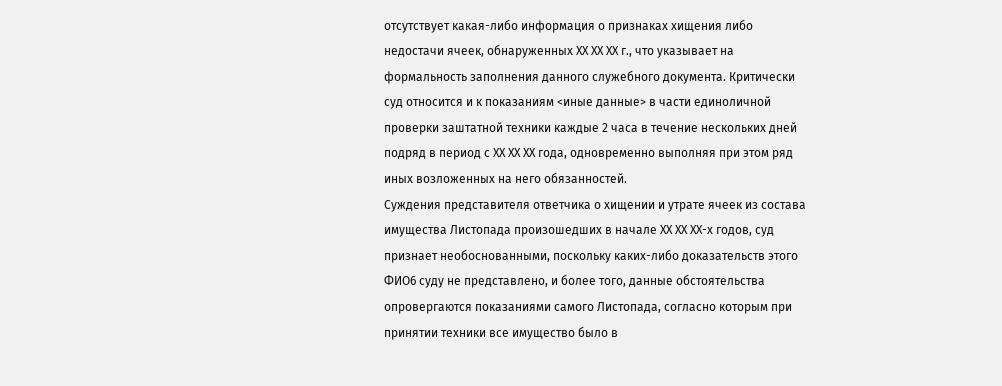отсутствует какая-либо информация о признаках хищения либо недостачи ячеек, обнаруженных ХХ ХХ ХХ г., что указывает на формальность заполнения данного служебного документа. Критически суд относится и к показаниям <иные данные> в части единоличной проверки заштатной техники каждые 2 часа в течение нескольких дней подряд в период с ХХ ХХ ХХ года, одновременно выполняя при этом ряд иных возложенных на него обязанностей.
Суждения представителя ответчика о хищении и утрате ячеек из состава имущества Листопада произошедших в начале ХХ ХХ ХХ-х годов, суд признает необоснованными, поскольку каких-либо доказательств этого ФИО6 суду не представлено, и более того, данные обстоятельства опровергаются показаниями самого Листопада, согласно которым при принятии техники все имущество было в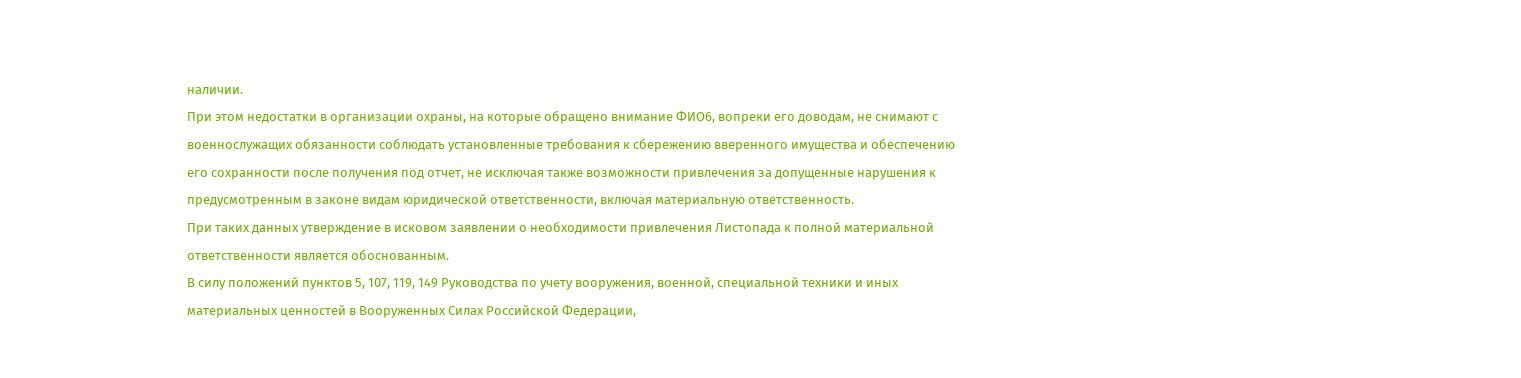наличии.
При этом недостатки в организации охраны, на которые обращено внимание ФИО6, вопреки его доводам, не снимают с военнослужащих обязанности соблюдать установленные требования к сбережению вверенного имущества и обеспечению его сохранности после получения под отчет, не исключая также возможности привлечения за допущенные нарушения к предусмотренным в законе видам юридической ответственности, включая материальную ответственность.
При таких данных утверждение в исковом заявлении о необходимости привлечения Листопада к полной материальной ответственности является обоснованным.
В силу положений пунктов 5, 107, 119, 149 Руководства по учету вооружения, военной, специальной техники и иных материальных ценностей в Вооруженных Силах Российской Федерации,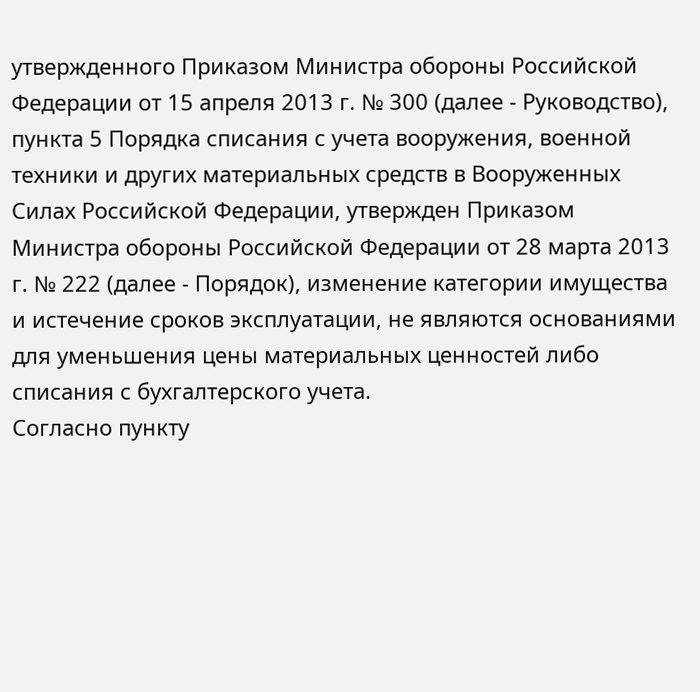утвержденного Приказом Министра обороны Российской Федерации от 15 апреля 2013 г. № 300 (далее - Руководство), пункта 5 Порядка списания с учета вооружения, военной техники и других материальных средств в Вооруженных Силах Российской Федерации, утвержден Приказом Министра обороны Российской Федерации от 28 марта 2013 г. № 222 (далее - Порядок), изменение категории имущества и истечение сроков эксплуатации, не являются основаниями для уменьшения цены материальных ценностей либо списания с бухгалтерского учета.
Согласно пункту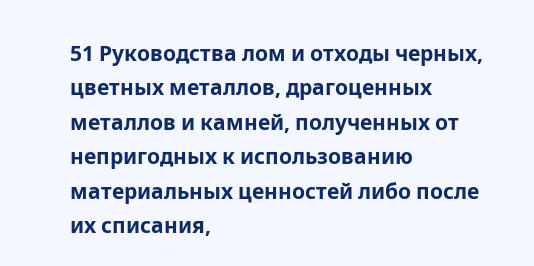51 Руководства лом и отходы черных, цветных металлов, драгоценных металлов и камней, полученных от непригодных к использованию материальных ценностей либо после их списания,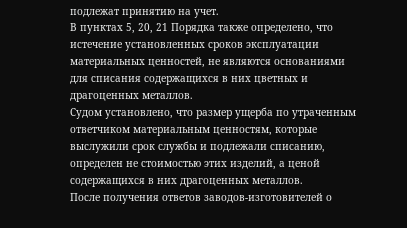подлежат принятию на учет.
В пунктах 5, 20, 21 Порядка также определено, что истечение установленных сроков эксплуатации материальных ценностей, не являются основаниями для списания содержащихся в них цветных и драгоценных металлов.
Судом установлено, что размер ущерба по утраченным ответчиком материальным ценностям, которые выслужили срок службы и подлежали списанию, определен не стоимостью этих изделий, а ценой содержащихся в них драгоценных металлов.
После получения ответов заводов-изготовителей о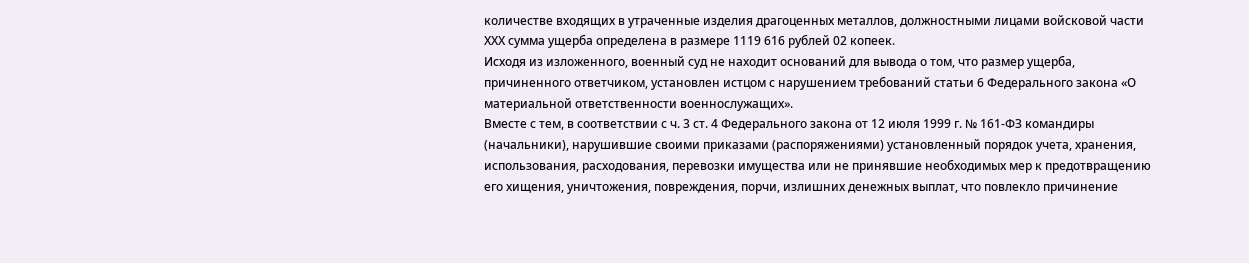количестве входящих в утраченные изделия драгоценных металлов, должностными лицами войсковой части ХХХ сумма ущерба определена в размере 1119 616 рублей 02 копеек.
Исходя из изложенного, военный суд не находит оснований для вывода о том, что размер ущерба, причиненного ответчиком, установлен истцом с нарушением требований статьи 6 Федерального закона «О материальной ответственности военнослужащих».
Вместе с тем, в соответствии с ч. 3 ст. 4 Федерального закона от 12 июля 1999 г. № 161-ФЗ командиры (начальники), нарушившие своими приказами (распоряжениями) установленный порядок учета, хранения, использования, расходования, перевозки имущества или не принявшие необходимых мер к предотвращению его хищения, уничтожения, повреждения, порчи, излишних денежных выплат, что повлекло причинение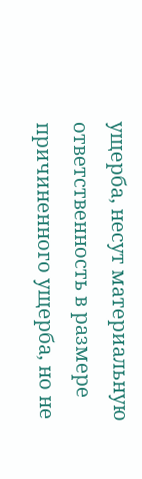ущерба, несут материальную ответственность в размере причиненного ущерба, но не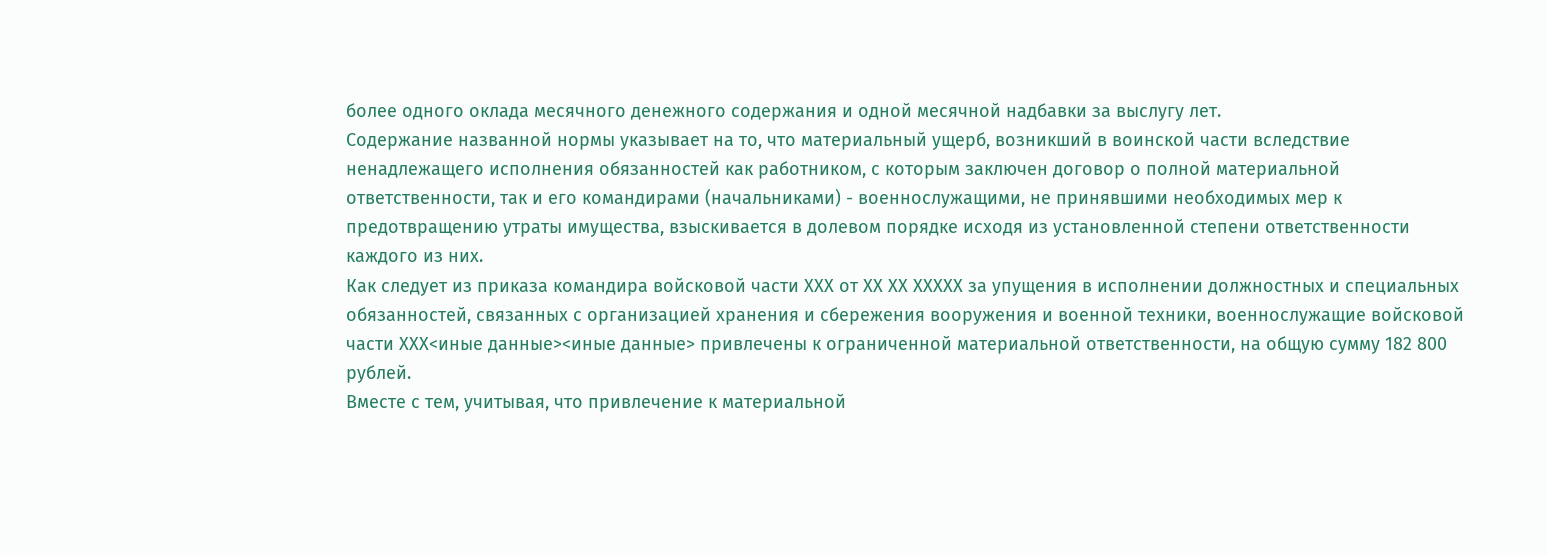более одного оклада месячного денежного содержания и одной месячной надбавки за выслугу лет.
Содержание названной нормы указывает на то, что материальный ущерб, возникший в воинской части вследствие ненадлежащего исполнения обязанностей как работником, с которым заключен договор о полной материальной ответственности, так и его командирами (начальниками) - военнослужащими, не принявшими необходимых мер к предотвращению утраты имущества, взыскивается в долевом порядке исходя из установленной степени ответственности каждого из них.
Как следует из приказа командира войсковой части ХХХ от ХХ ХХ ХХХХХ за упущения в исполнении должностных и специальных обязанностей, связанных с организацией хранения и сбережения вооружения и военной техники, военнослужащие войсковой части ХХХ<иные данные><иные данные> привлечены к ограниченной материальной ответственности, на общую сумму 182 800 рублей.
Вместе с тем, учитывая, что привлечение к материальной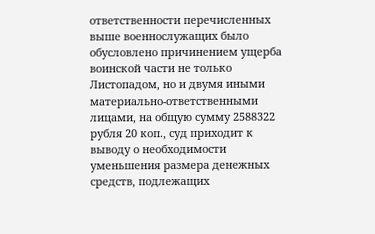ответственности перечисленных выше военнослужащих было обусловлено причинением ущерба воинской части не только Листопадом, но и двумя иными материально-ответственными лицами, на общую сумму 2588322 рубля 20 коп., суд приходит к выводу о необходимости уменьшения размера денежных средств, подлежащих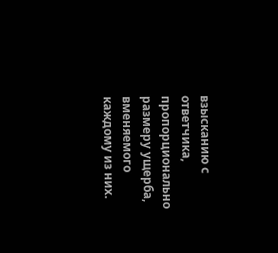взысканию с ответчика, пропорционально размеру ущерба, вменяемого каждому из них.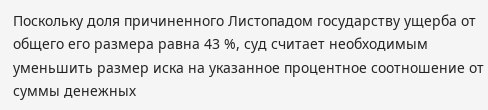Поскольку доля причиненного Листопадом государству ущерба от общего его размера равна 43 %, суд считает необходимым уменьшить размер иска на указанное процентное соотношение от суммы денежных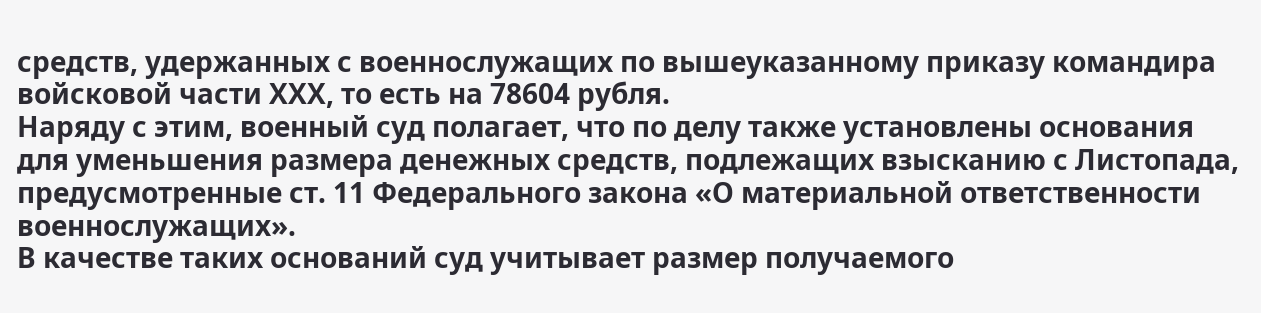средств, удержанных с военнослужащих по вышеуказанному приказу командира войсковой части ХХХ, то есть на 78604 рубля.
Наряду с этим, военный суд полагает, что по делу также установлены основания для уменьшения размера денежных средств, подлежащих взысканию с Листопада, предусмотренные ст. 11 Федерального закона «О материальной ответственности военнослужащих».
В качестве таких оснований суд учитывает размер получаемого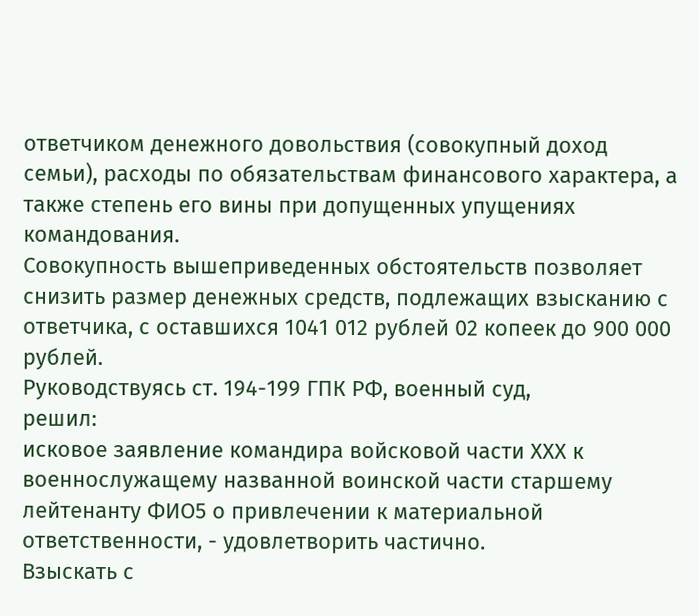ответчиком денежного довольствия (совокупный доход семьи), расходы по обязательствам финансового характера, а также степень его вины при допущенных упущениях командования.
Совокупность вышеприведенных обстоятельств позволяет снизить размер денежных средств, подлежащих взысканию с ответчика, с оставшихся 1041 012 рублей 02 копеек до 900 000 рублей.
Руководствуясь ст. 194-199 ГПК РФ, военный суд,
решил:
исковое заявление командира войсковой части ХХХ к военнослужащему названной воинской части старшему лейтенанту ФИО5 о привлечении к материальной ответственности, - удовлетворить частично.
Взыскать с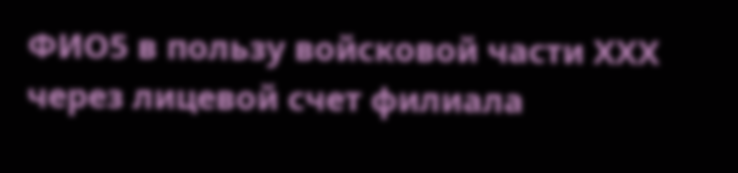ФИО5 в пользу войсковой части ХХХ через лицевой счет филиала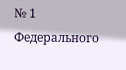№ 1 Федерального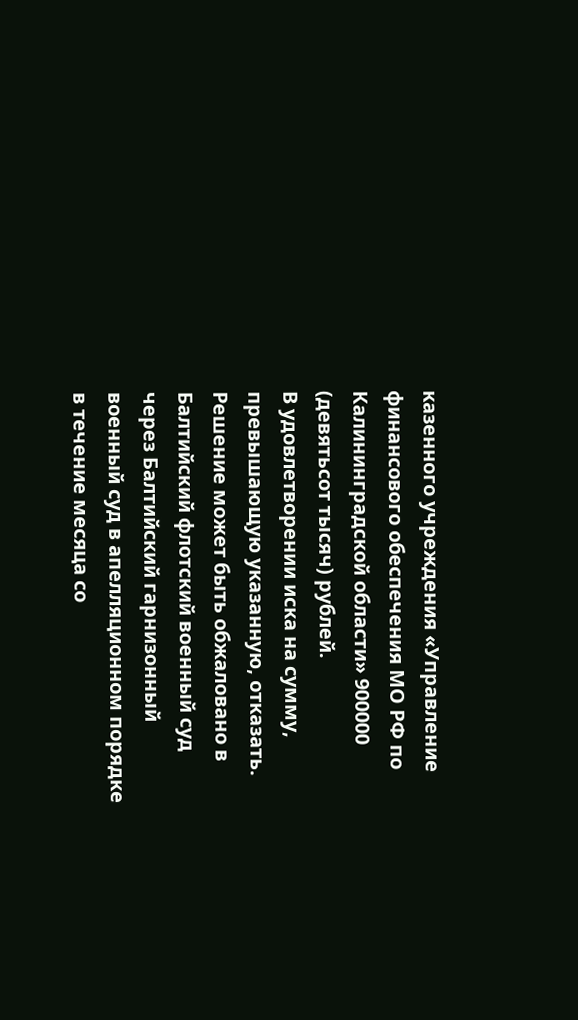казенного учреждения «Управление финансового обеспечения МО РФ по Калининградской области» 900000 (девятьсот тысяч) рублей.
В удовлетворении иска на сумму, превышающую указанную, отказать.
Решение может быть обжаловано в Балтийский флотский военный суд через Балтийский гарнизонный военный суд в апелляционном порядке в течение месяца со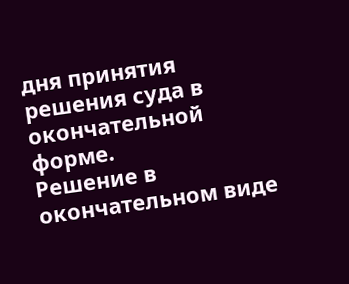дня принятия решения суда в окончательной форме.
Решение в окончательном виде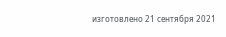изготовлено 21 сентября 2021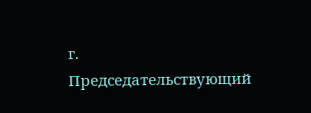г.
Председательствующий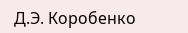Д.Э. Коробенко